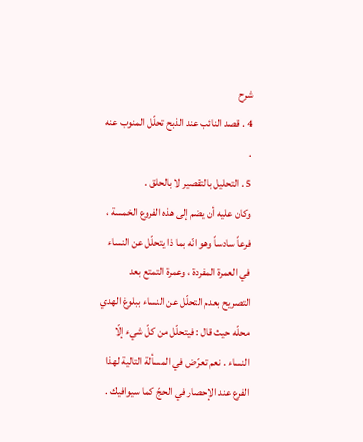شرح
4 . قصد النائب عند الذبح تحلّل المنوب عنه .
5 . التحليل بالتقصير لا بالحلق .
وكان عليه أن يضم إلى هذه الفروع الخمسة ، فرعاً سادساً وهو انّه بما ذا يتحلّل عن النساء في العمرة المفردة ، وعمرة التمتع بعد التصريح بعدم التحلّل عن النساء ببلوغ الهدي محلّه حيث قال : فيتحلّل من كلّ شيء إلّا النساء . نعم تعرّض في المسألة التالية لهذا الفرع عند الإحصار في الحجّ كما سيوافيك .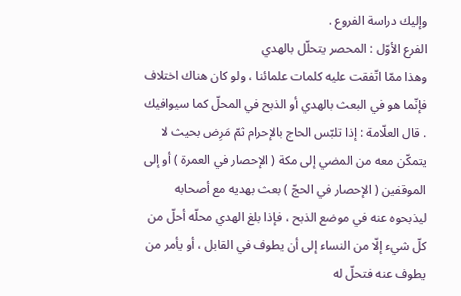وإليك دراسة الفروع .
الفرع الأوّل : المحصر يتحلّل بالهدي
وهذا ممّا اتّفقت عليه كلمات علمائنا ، ولو كان هناك اختلاف فإنّما هو في البعث بالهدي أو الذبح في المحلّ كما سيوافيك . قال العلّامة : إذا تلبّس الحاج بالإحرام ثمّ مَرِض بحيث لا يتمكّن معه من المضي إلى مكة ( الإحصار في العمرة ) أو إلى الموقفين ( الإحصار في الحجّ ) بعث بهديه مع أصحابه ليذبحوه عنه في موضع الذبح ، فإذا بلغ الهدي محلّه أحلّ من كلّ شيء إلّا من النساء إلى أن يطوف في القابل ، أو يأمر من يطوف عنه فتحلّ له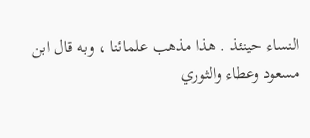النساء حينئذ . هذا مذهب علمائنا ، وبه قال ابن مسعود وعطاء والثوري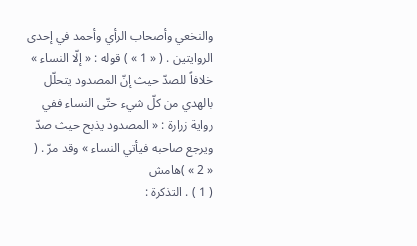والنخعي وأصحاب الرأي وأحمد في إحدى الروايتين . ( « 1 » ) قوله : « إلّا النساء » خلافاً للصدّ حيث إنّ المصدود يتحلّل بالهدي من كلّ شيء حتّى النساء ففي رواية زرارة : « المصدود يذبح حيث صدّ ويرجع صاحبه فيأتي النساء » وقد مرّ . ( « 2 » )هامش
( 1 ) . التذكرة :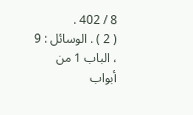8 / 402 .
( 2 ) . الوسائل : 9 ، الباب 1 من أبواب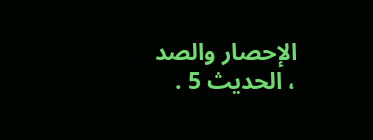الإحصار والصد ، الحديث 5 .